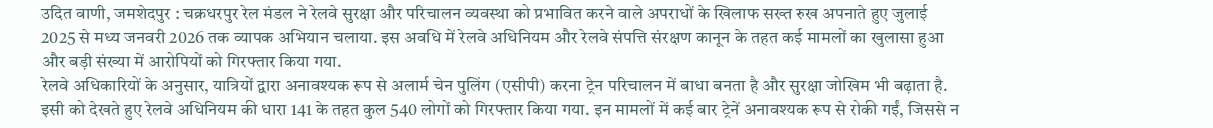उदित वाणी, जमशेदपुर : चक्रधरपुर रेल मंडल ने रेलवे सुरक्षा और परिचालन व्यवस्था को प्रभावित करने वाले अपराधों के खिलाफ सख्त रुख अपनाते हुए जुलाई 2025 से मध्य जनवरी 2026 तक व्यापक अभियान चलाया. इस अवधि में रेलवे अधिनियम और रेलवे संपत्ति संरक्षण कानून के तहत कई मामलों का खुलासा हुआ और बड़ी संख्या में आरोपियों को गिरफ्तार किया गया.
रेलवे अधिकारियों के अनुसार, यात्रियों द्वारा अनावश्यक रूप से अलार्म चेन पुलिंग (एसीपी) करना ट्रेन परिचालन में बाधा बनता है और सुरक्षा जोखिम भी बढ़ाता है. इसी को देखते हुए रेलवे अधिनियम की धारा 141 के तहत कुल 540 लोगों को गिरफ्तार किया गया. इन मामलों में कई बार ट्रेनें अनावश्यक रूप से रोकी गईं, जिससे न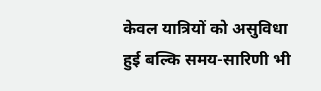केवल यात्रियों को असुविधा हुई बल्कि समय-सारिणी भी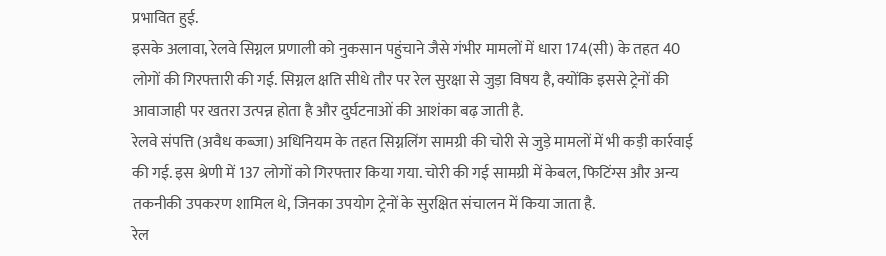प्रभावित हुई.
इसके अलावा, रेलवे सिग्नल प्रणाली को नुकसान पहुंचाने जैसे गंभीर मामलों में धारा 174(सी) के तहत 40 लोगों की गिरफ्तारी की गई. सिग्नल क्षति सीधे तौर पर रेल सुरक्षा से जुड़ा विषय है, क्योंकि इससे ट्रेनों की आवाजाही पर खतरा उत्पन्न होता है और दुर्घटनाओं की आशंका बढ़ जाती है.
रेलवे संपत्ति (अवैध कब्जा) अधिनियम के तहत सिग्नलिंग सामग्री की चोरी से जुड़े मामलों में भी कड़ी कार्रवाई की गई. इस श्रेणी में 137 लोगों को गिरफ्तार किया गया. चोरी की गई सामग्री में केबल, फिटिंग्स और अन्य तकनीकी उपकरण शामिल थे, जिनका उपयोग ट्रेनों के सुरक्षित संचालन में किया जाता है.
रेल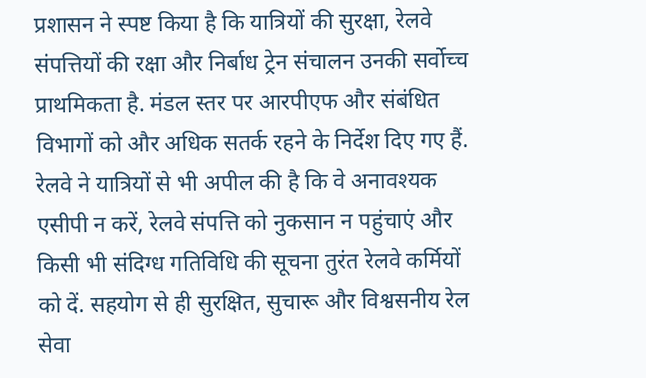प्रशासन ने स्पष्ट किया है कि यात्रियों की सुरक्षा, रेलवे संपत्तियों की रक्षा और निर्बाध ट्रेन संचालन उनकी सर्वोच्च प्राथमिकता है. मंडल स्तर पर आरपीएफ और संबंधित विभागों को और अधिक सतर्क रहने के निर्देश दिए गए हैं.
रेलवे ने यात्रियों से भी अपील की है कि वे अनावश्यक एसीपी न करें, रेलवे संपत्ति को नुकसान न पहुंचाएं और किसी भी संदिग्ध गतिविधि की सूचना तुरंत रेलवे कर्मियों को दें. सहयोग से ही सुरक्षित, सुचारू और विश्वसनीय रेल सेवा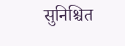सुनिश्चित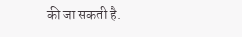की जा सकती है.